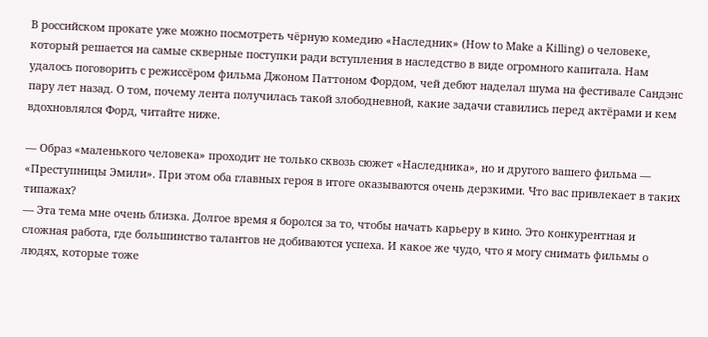В российском прокате уже можно посмотреть чёрную комедию «Наследник» (How to Make a Killing) о человеке, который решается на самые скверные поступки ради вступления в наследство в виде огромного капитала. Нам удалось поговорить с режиссёром фильма Джоном Паттоном Фордом, чей дебют наделал шума на фестивале Сандэнс пару лет назад. О том, почему лента получилась такой злободневной, какие задачи ставились перед актёрами и кем вдохновлялся Форд, читайте ниже.

— Образ «маленького человека» проходит не только сквозь сюжет «Наследника», но и другого вашего фильма — «Преступницы Эмили». При этом оба главных героя в итоге оказываются очень дерзкими. Что вас привлекает в таких типажах?
— Эта тема мне очень близка. Долгое время я боролся за то, чтобы начать карьеру в кино. Это конкурентная и сложная работа, где большинство талантов не добиваются успеха. И какое же чудо, что я могу снимать фильмы о людях, которые тоже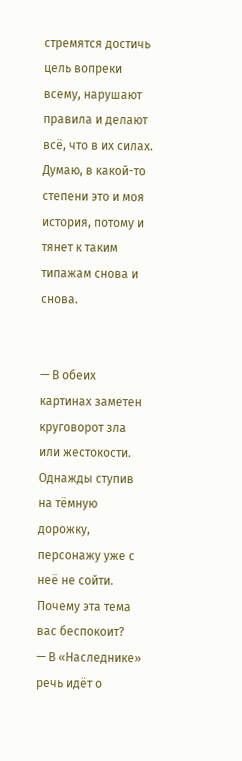стремятся достичь цель вопреки всему, нарушают правила и делают всё, что в их силах. Думаю, в какой-то степени это и моя история, потому и тянет к таким типажам снова и снова.


— В обеих картинах заметен круговорот зла или жестокости. Однажды ступив на тёмную дорожку, персонажу уже с неё не сойти. Почему эта тема вас беспокоит?
— В «Наследнике» речь идёт о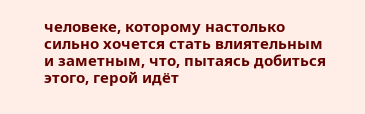человеке, которому настолько сильно хочется стать влиятельным и заметным, что, пытаясь добиться этого, герой идёт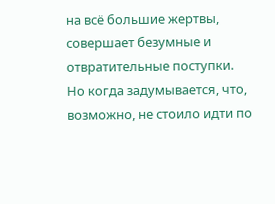на всё большие жертвы, совершает безумные и отвратительные поступки. Но когда задумывается, что, возможно, не стоило идти по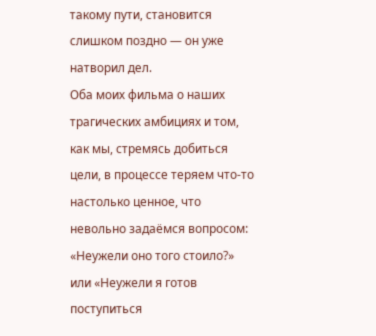такому пути, становится слишком поздно — он уже натворил дел.
Оба моих фильма о наших трагических амбициях и том, как мы, стремясь добиться цели, в процессе теряем что-то настолько ценное, что невольно задаёмся вопросом: «Неужели оно того стоило?» или «Неужели я готов поступиться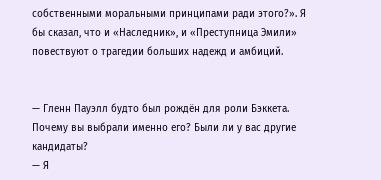собственными моральными принципами ради этого?». Я бы сказал, что и «Наследник», и «Преступница Эмили» повествуют о трагедии больших надежд и амбиций.


— Гленн Пауэлл будто был рождён для роли Бэккета. Почему вы выбрали именно его? Были ли у вас другие кандидаты?
— Я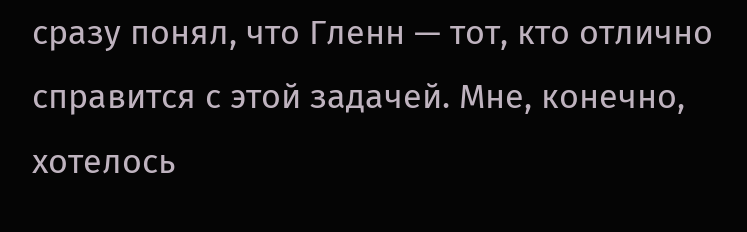сразу понял, что Гленн — тот, кто отлично справится с этой задачей. Мне, конечно, хотелось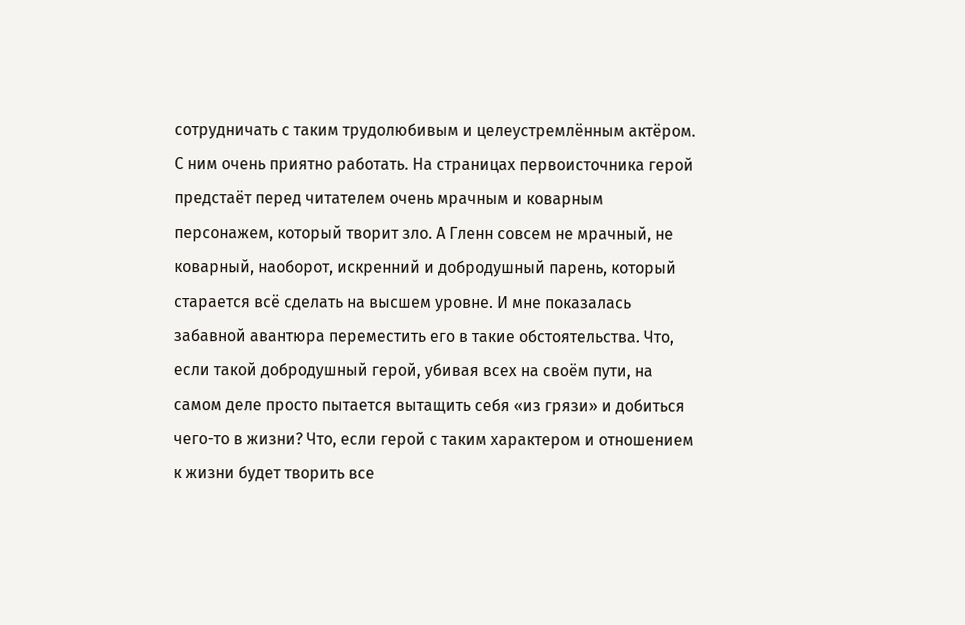сотрудничать с таким трудолюбивым и целеустремлённым актёром. С ним очень приятно работать. На страницах первоисточника герой предстаёт перед читателем очень мрачным и коварным персонажем, который творит зло. А Гленн совсем не мрачный, не коварный, наоборот, искренний и добродушный парень, который старается всё сделать на высшем уровне. И мне показалась забавной авантюра переместить его в такие обстоятельства. Что, если такой добродушный герой, убивая всех на своём пути, на самом деле просто пытается вытащить себя «из грязи» и добиться чего-то в жизни? Что, если герой с таким характером и отношением к жизни будет творить все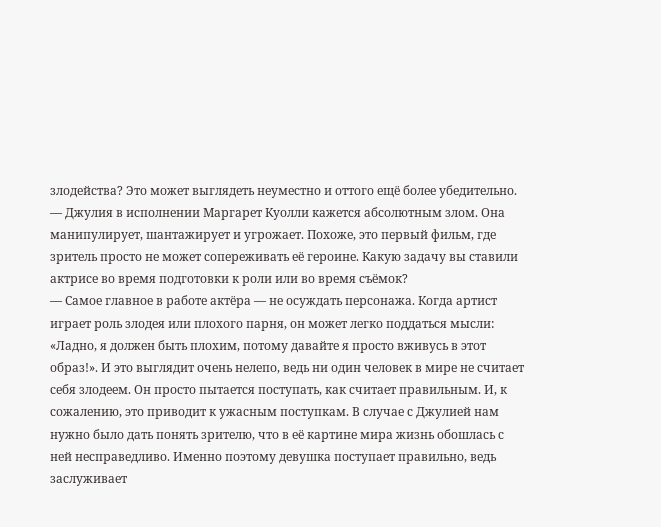злодейства? Это может выглядеть неуместно и оттого ещё более убедительно.
— Джулия в исполнении Маргарет Куолли кажется абсолютным злом. Она манипулирует, шантажирует и угрожает. Похоже, это первый фильм, где зритель просто не может сопереживать её героине. Какую задачу вы ставили актрисе во время подготовки к роли или во время съёмок?
— Самое главное в работе актёра — не осуждать персонажа. Когда артист играет роль злодея или плохого парня, он может легко поддаться мысли: «Ладно, я должен быть плохим, потому давайте я просто вживусь в этот образ!». И это выглядит очень нелепо, ведь ни один человек в мире не считает себя злодеем. Он просто пытается поступать, как считает правильным. И, к сожалению, это приводит к ужасным поступкам. В случае с Джулией нам нужно было дать понять зрителю, что в её картине мира жизнь обошлась с ней несправедливо. Именно поэтому девушка поступает правильно, ведь заслуживает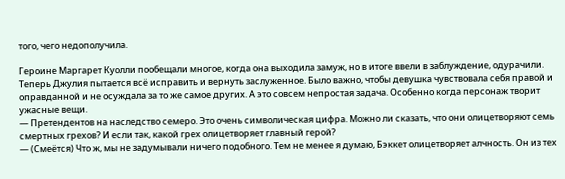того, чего недополучила.

Героине Маргарет Куолли пообещали многое, когда она выходила замуж, но в итоге ввели в заблуждение, одурачили. Теперь Джулия пытается всё исправить и вернуть заслуженное. Было важно, чтобы девушка чувствовала себя правой и оправданной и не осуждала за то же самое других. А это совсем непростая задача. Особенно когда персонаж творит ужасные вещи.
— Претендентов на наследство семеро. Это очень символическая цифра. Можно ли сказать, что они олицетворяют семь смертных грехов? И если так, какой грех олицетворяет главный герой?
— (Смеётся) Что ж, мы не задумывали ничего подобного. Тем не менее я думаю, Бэккет олицетворяет алчность. Он из тех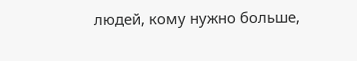людей, кому нужно больше,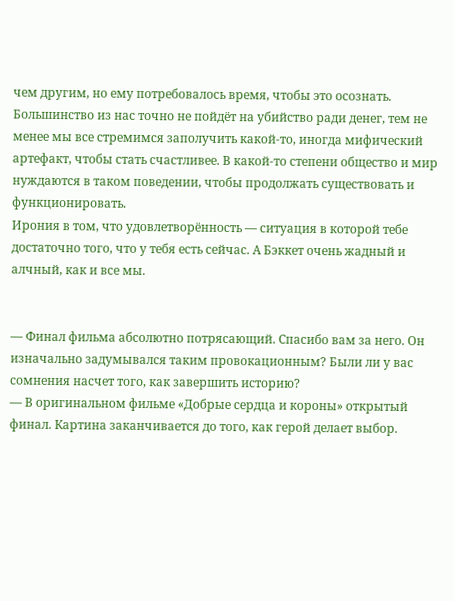чем другим, но ему потребовалось время, чтобы это осознать. Большинство из нас точно не пойдёт на убийство ради денег, тем не менее мы все стремимся заполучить какой-то, иногда мифический артефакт, чтобы стать счастливее. В какой-то степени общество и мир нуждаются в таком поведении, чтобы продолжать существовать и функционировать.
Ирония в том, что удовлетворённость — ситуация в которой тебе достаточно того, что у тебя есть сейчас. А Бэккет очень жадный и алчный, как и все мы.


— Финал фильма абсолютно потрясающий. Спасибо вам за него. Он изначально задумывался таким провокационным? Были ли у вас сомнения насчет того, как завершить историю?
— В оригинальном фильме «Добрые сердца и короны» открытый финал. Картина заканчивается до того, как герой делает выбор.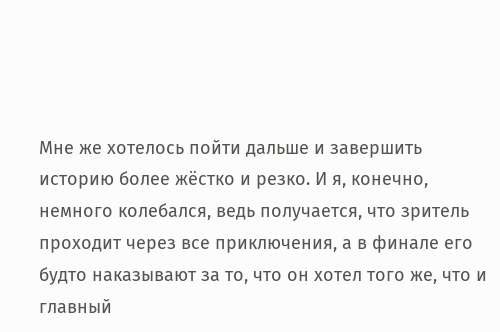Мне же хотелось пойти дальше и завершить историю более жёстко и резко. И я, конечно, немного колебался, ведь получается, что зритель проходит через все приключения, а в финале его будто наказывают за то, что он хотел того же, что и главный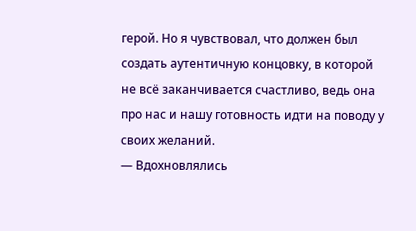герой. Но я чувствовал, что должен был создать аутентичную концовку, в которой не всё заканчивается счастливо, ведь она про нас и нашу готовность идти на поводу у своих желаний.
— Вдохновлялись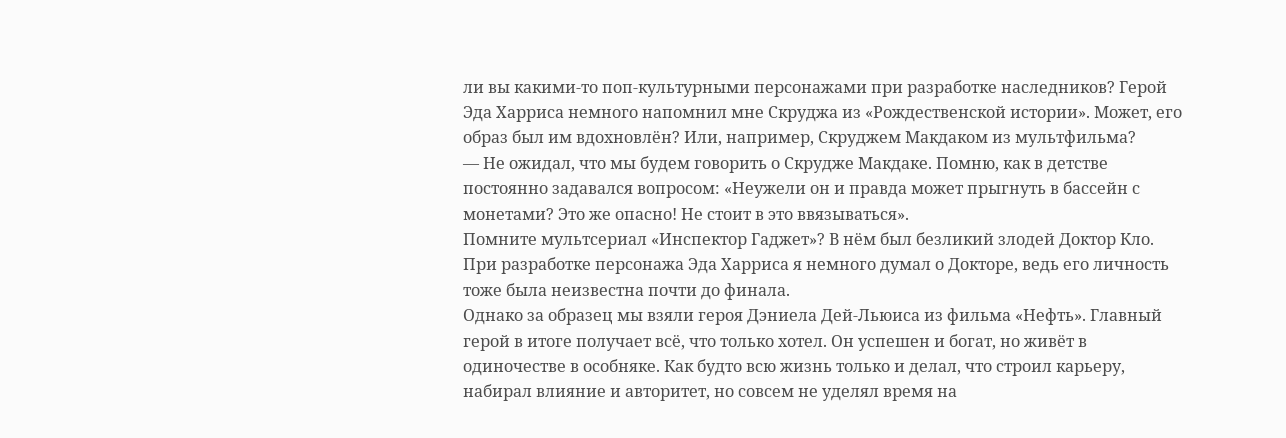ли вы какими-то поп-культурными персонажами при разработке наследников? Герой Эда Харриса немного напомнил мне Скруджа из «Рождественской истории». Может, его образ был им вдохновлён? Или, например, Скруджем Макдаком из мультфильма?
— Не ожидал, что мы будем говорить о Скрудже Макдаке. Помню, как в детстве постоянно задавался вопросом: «Неужели он и правда может прыгнуть в бассейн с монетами? Это же опасно! Не стоит в это ввязываться».
Помните мультсериал «Инспектор Гаджет»? В нём был безликий злодей Доктор Кло. При разработке персонажа Эда Харриса я немного думал о Докторе, ведь его личность тоже была неизвестна почти до финала.
Однако за образец мы взяли героя Дэниела Дей-Льюиса из фильма «Нефть». Главный герой в итоге получает всё, что только хотел. Он успешен и богат, но живёт в одиночестве в особняке. Как будто всю жизнь только и делал, что строил карьеру, набирал влияние и авторитет, но совсем не уделял время на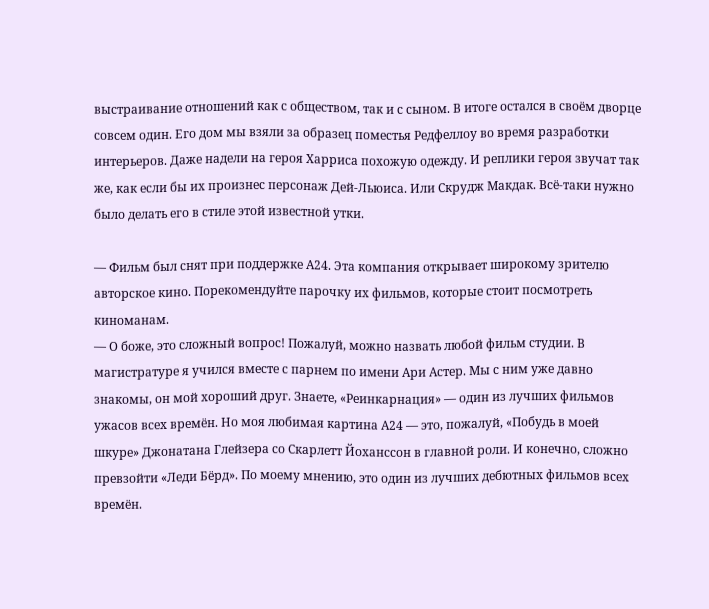выстраивание отношений как с обществом, так и с сыном. В итоге остался в своём дворце совсем один. Его дом мы взяли за образец поместья Редфеллоу во время разработки интерьеров. Даже надели на героя Харриса похожую одежду. И реплики героя звучат так же, как если бы их произнес персонаж Дей-Льюиса. Или Скрудж Макдак. Всё-таки нужно было делать его в стиле этой известной утки.

— Фильм был снят при поддержке А24. Эта компания открывает широкому зрителю авторское кино. Порекомендуйте парочку их фильмов, которые стоит посмотреть киноманам.
— О боже, это сложный вопрос! Пожалуй, можно назвать любой фильм студии. В магистратуре я учился вместе с парнем по имени Ари Астер. Мы с ним уже давно знакомы, он мой хороший друг. Знаете, «Реинкарнация» — один из лучших фильмов ужасов всех времён. Но моя любимая картина А24 — это, пожалуй, «Побудь в моей шкуре» Джонатана Глейзера со Скарлетт Йоханссон в главной роли. И конечно, сложно превзойти «Леди Бёрд». По моему мнению, это один из лучших дебютных фильмов всех времён.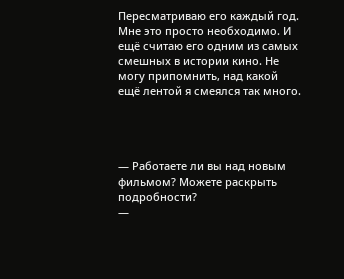Пересматриваю его каждый год. Мне это просто необходимо. И ещё считаю его одним из самых смешных в истории кино. Не могу припомнить, над какой ещё лентой я смеялся так много.




— Работаете ли вы над новым фильмом? Можете раскрыть подробности?
—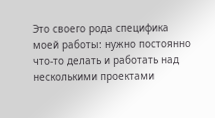Это своего рода специфика моей работы: нужно постоянно что-то делать и работать над несколькими проектами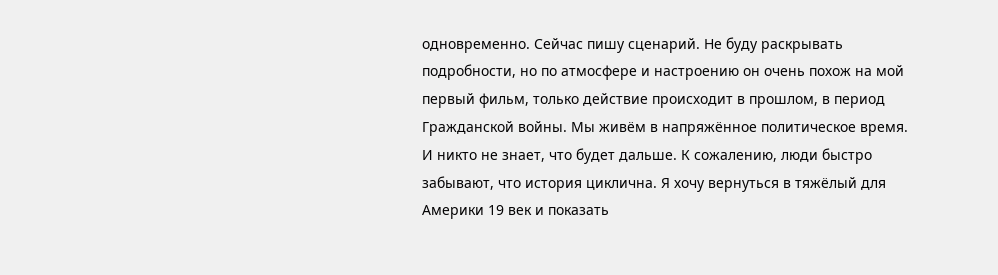одновременно. Сейчас пишу сценарий. Не буду раскрывать подробности, но по атмосфере и настроению он очень похож на мой первый фильм, только действие происходит в прошлом, в период Гражданской войны. Мы живём в напряжённое политическое время. И никто не знает, что будет дальше. К сожалению, люди быстро забывают, что история циклична. Я хочу вернуться в тяжёлый для Америки 19 век и показать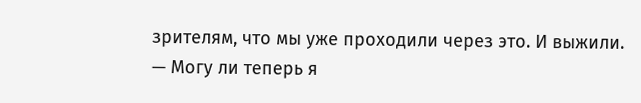зрителям, что мы уже проходили через это. И выжили.
— Могу ли теперь я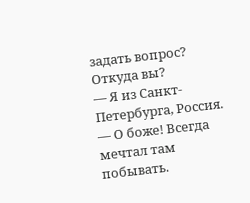задать вопрос? Откуда вы?
— Я из Санкт-Петербурга, Россия.
— О боже! Всегда мечтал там побывать.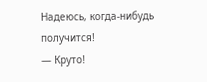Надеюсь, когда-нибудь получится!
— Круто!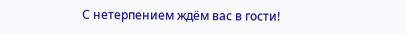С нетерпением ждём вас в гости!